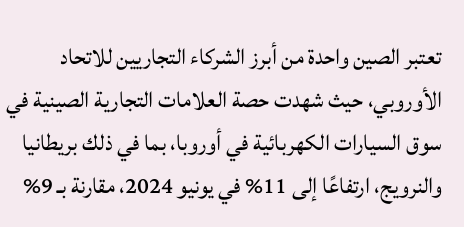تعتبر الصين واحدة من أبرز الشركاء التجاريين للاتحاد الأوروبي، حيث شهدت حصة العلامات التجارية الصينية في سوق السيارات الكهربائية في أوروبا، بما في ذلك بريطانيا والنرويج، ارتفاعًا إلى 11% في يونيو 2024، مقارنة بـ 9%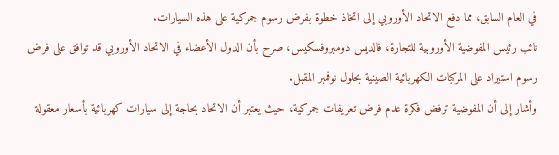في العام السابق، مما دفع الاتحاد الأوروبي إلى اتخاذ خطوة بفرض رسوم جمركية على هذه السيارات.
نائب رئيس المفوضية الأوروبية للتجارة، فالديس دومبروفسكيس، صرح بأن الدول الأعضاء في الاتحاد الأوروبي قد توافق على فرض رسوم استيراد على المركبات الكهربائية الصينية بحلول نوفمبر المقبل.
وأشار إلى أن المفوضية ترفض فكرة عدم فرض تعريفات جمركية، حيث يعتبر أن الاتحاد بحاجة إلى سيارات كهربائية بأسعار معقولة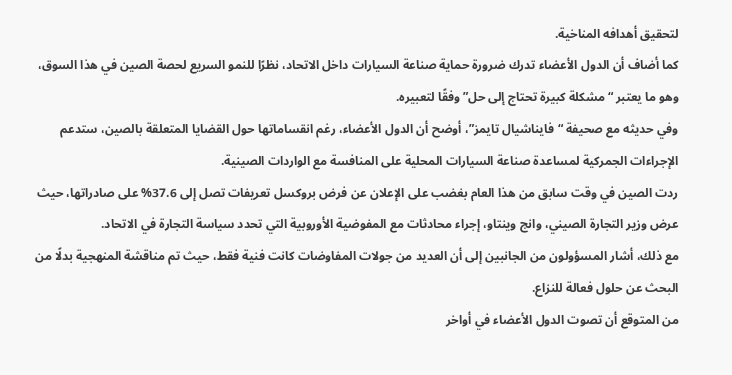لتحقيق أهدافه المناخية.
كما أضاف أن الدول الأعضاء تدرك ضرورة حماية صناعة السيارات داخل الاتحاد، نظرًا للنمو السريع لحصة الصين في هذا السوق، وهو ما يعتبر “مشكلة كبيرة تحتاج إلى حل” وفقًا لتعبيره.
وفي حديثه مع صحيفة “فايناشيال تايمز”، أوضح أن الدول الأعضاء، رغم انقساماتها حول القضايا المتعلقة بالصين، ستدعم الإجراءات الجمركية لمساعدة صناعة السيارات المحلية على المنافسة مع الواردات الصينية.
ردت الصين في وقت سابق من هذا العام بغضب على الإعلان عن فرض بروكسل تعريفات تصل إلى 37.6% على صادراتها، حيث عرض وزير التجارة الصيني، وانج وينتاو، إجراء محادثات مع المفوضية الأوروبية التي تحدد سياسة التجارة في الاتحاد.
مع ذلك، أشار المسؤولون من الجانبين إلى أن العديد من جولات المفاوضات كانت فنية فقط، حيث تم مناقشة المنهجية بدلًا من البحث عن حلول فعالة للنزاع.
من المتوقع أن تصوت الدول الأعضاء في أواخر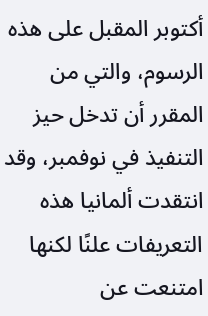أكتوبر المقبل على هذه الرسوم، والتي من المقرر أن تدخل حيز التنفيذ في نوفمبر، وقد انتقدت ألمانيا هذه التعريفات علنًا لكنها امتنعت عن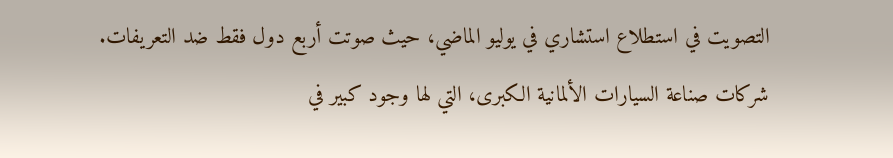التصويت في استطلاع استشاري في يوليو الماضي، حيث صوتت أربع دول فقط ضد التعريفات.
شركات صناعة السيارات الألمانية الكبرى، التي لها وجود كبير في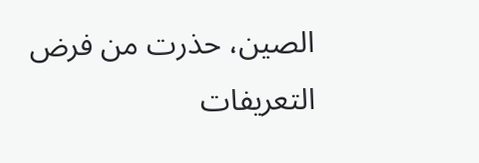الصين، حذرت من فرض التعريفات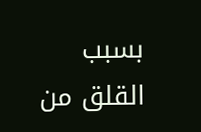بسبب القلق من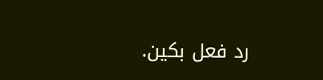رد فعل بكين.